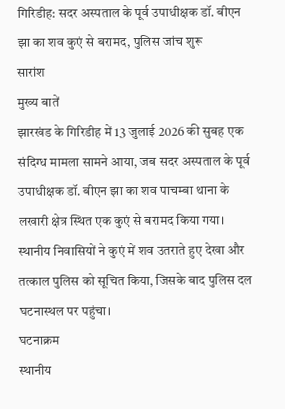गिरिडीह: सदर अस्पताल के पूर्व उपाधीक्षक डॉ. बीएन झा का शव कुएं से बरामद, पुलिस जांच शुरू
सारांश
मुख्य बातें
झारखंड के गिरिडीह में 13 जुलाई 2026 की सुबह एक संदिग्ध मामला सामने आया, जब सदर अस्पताल के पूर्व उपाधीक्षक डॉ. बीएन झा का शव पाचम्बा थाना के लखारी क्षेत्र स्थित एक कुएं से बरामद किया गया। स्थानीय निवासियों ने कुएं में शव उतराते हुए देखा और तत्काल पुलिस को सूचित किया, जिसके बाद पुलिस दल घटनास्थल पर पहुंचा।
घटनाक्रम
स्थानीय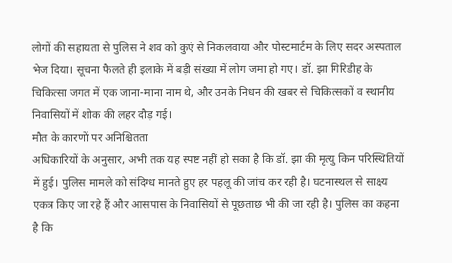लोगों की सहायता से पुलिस ने शव को कुएं से निकलवाया और पोस्टमार्टम के लिए सदर अस्पताल भेज दिया। सूचना फैलते ही इलाके में बड़ी संख्या में लोग जमा हो गए। डॉ. झा गिरिडीह के चिकित्सा जगत में एक जाना-माना नाम थे, और उनके निधन की खबर से चिकित्सकों व स्थानीय निवासियों में शोक की लहर दौड़ गई।
मौत के कारणों पर अनिश्चितता
अधिकारियों के अनुसार, अभी तक यह स्पष्ट नहीं हो सका है कि डॉ. झा की मृत्यु किन परिस्थितियों में हुई। पुलिस मामले को संदिग्ध मानते हुए हर पहलू की जांच कर रही है। घटनास्थल से साक्ष्य एकत्र किए जा रहे हैं और आसपास के निवासियों से पूछताछ भी की जा रही है। पुलिस का कहना है कि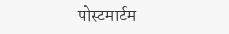पोस्टमार्टम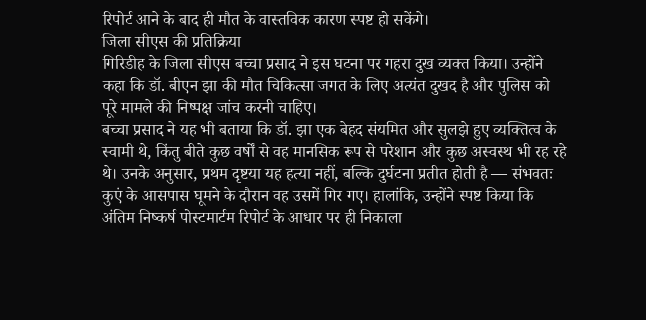रिपोर्ट आने के बाद ही मौत के वास्तविक कारण स्पष्ट हो सकेंगे।
जिला सीएस की प्रतिक्रिया
गिरिडीह के जिला सीएस बच्चा प्रसाद ने इस घटना पर गहरा दुख व्यक्त किया। उन्होंने कहा कि डॉ. बीएन झा की मौत चिकित्सा जगत के लिए अत्यंत दुखद है और पुलिस को पूरे मामले की निष्पक्ष जांच करनी चाहिए।
बच्चा प्रसाद ने यह भी बताया कि डॉ. झा एक बेहद संयमित और सुलझे हुए व्यक्तित्व के स्वामी थे, किंतु बीते कुछ वर्षों से वह मानसिक रूप से परेशान और कुछ अस्वस्थ भी रह रहे थे। उनके अनुसार, प्रथम दृष्टया यह हत्या नहीं, बल्कि दुर्घटना प्रतीत होती है — संभवतः कुएं के आसपास घूमने के दौरान वह उसमें गिर गए। हालांकि, उन्होंने स्पष्ट किया कि अंतिम निष्कर्ष पोस्टमार्टम रिपोर्ट के आधार पर ही निकाला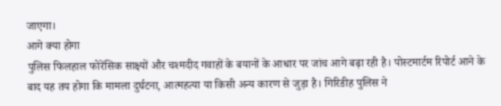जाएगा।
आगे क्या होगा
पुलिस फिलहाल फोरेंसिक साक्ष्यों और चश्मदीद गवाहों के बयानों के आधार पर जांच आगे बढ़ा रही है। पोस्टमार्टम रिपोर्ट आने के बाद यह तय होगा कि मामला दुर्घटना, आत्महत्या या किसी अन्य कारण से जुड़ा है। गिरिडीह पुलिस ने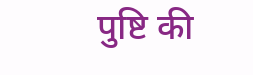पुष्टि की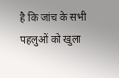है कि जांच के सभी पहलुओं को खुला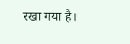रखा गया है।